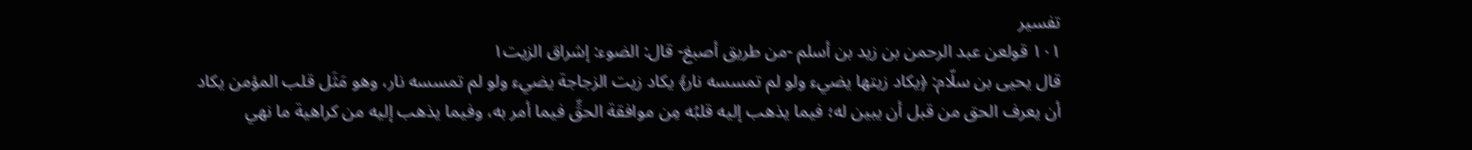تفسير
١٠١ قولعن عبد الرحمن بن زيد بن أسلم -من طريق أصبغ- قال: الضوء: إشراق الزيت١
قال يحيى بن سلّام: ﴿يكاد زيتها يضيء ولو لم تمسسه نار﴾ يكاد زيت الزجاجة يضيء ولو لم تمسسه نار، وهو مَثَل قلب المؤمن يكاد أن يعرف الحق من قبل أن يبين له؛ فيما يذهب إليه قلبُه مِن موافقة الحقِّ فيما أمر به، وفيما يذهب إليه من كراهية ما نهي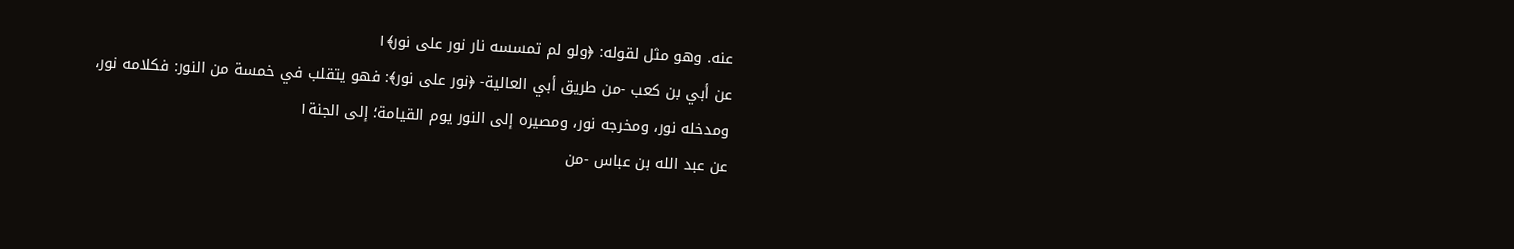عنه. وهو مثل لقوله: ﴿ولو لم تمسسه نار نور على نور﴾١
عن أبي بن كعب -من طريق أبي العالية- ﴿نور على نور﴾: فهو يتقلب في خمسة من النور: فكلامه نور، ومدخله نور، ومخرجه نور، ومصيره إلى النور يوم القيامة؛ إلى الجنة١
عن عبد الله بن عباس -من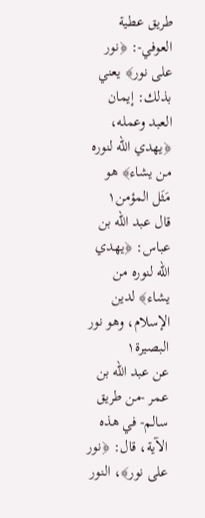طريق عطية العوفي-: ﴿نور على نور﴾ يعني بذلك: إيمان العبد وعمله، ﴿يهدي الله لنوره من يشاء﴾ هو مَثَل المؤمن١
قال عبد الله بن عباس: ﴿يهدي الله لنوره من يشاء﴾ لدين الإسلام، وهو نور البصيرة١
عن عبد الله بن عمر -من طريق سالم- في هذه الآية، قال: ﴿نور على نور﴾، النور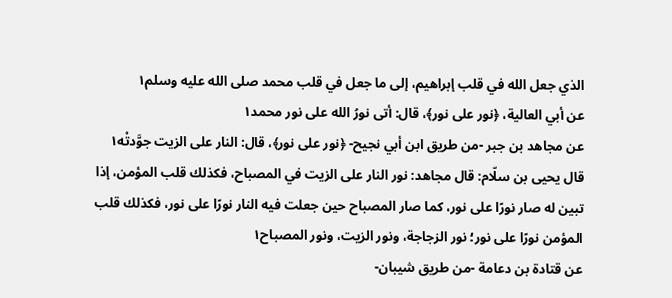الذي جعل الله في قلب إبراهيم، إلى ما جعل في قلب محمد صلى الله عليه وسلم١
عن أبي العالية، ﴿نور على نور﴾، قال: أتى نورُ الله على نور محمد١
عن مجاهد بن جبر -من طريق ابن أبي نجيح- ﴿نور على نور﴾، قال: النار على الزيت جوَّدتْه١
قال يحيى بن سلّام: قال مجاهد: نور النار على الزيت في المصباح، فكذلك قلب المؤمن، إذا تبين له صار نورًا على نور، كما صار المصباح حين جعلت فيه النار نورًا على نور، فكذلك قلب المؤمن نورًا على نور؛ نور الزجاجة، ونور الزيت، ونور المصباح١
عن قتادة بن دعامة -من طريق شيبان-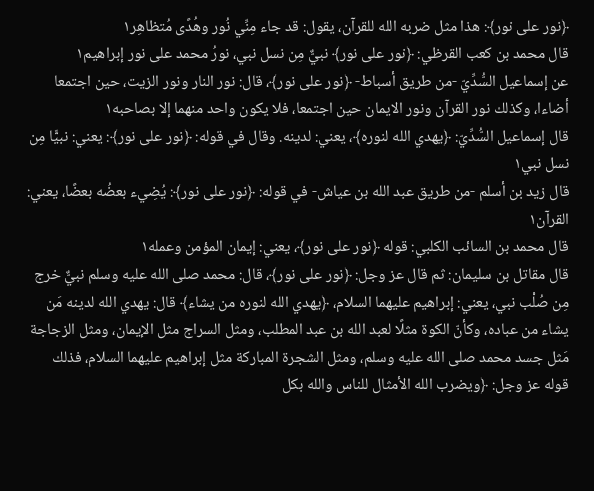﴿نور على نور﴾: هذا مثل ضربه الله للقرآن، يقول: قد جاء مِنِّي نُور وهُدًى مُتظاهِر١
قال محمد بن كعب القرظي: ﴿نور على نور﴾ نبيٌّ مِن نسل نبي، نورُ محمد على نور إبراهيم١
عن إسماعيل السُّدِّيّ -من طريق أسباط- ﴿نور على نور﴾، قال: نور النار ونور الزيت، حين اجتمعا أضاءا، وكذلك نور القرآن ونور الايمان حين اجتمعا، فلا يكون واحد منهما إلا بصاحبه١
قال إسماعيل السُّدِّيّ: ﴿يهدي الله لنوره﴾، يعني: لدينه. وقال في قوله: ﴿نور على نور﴾: يعني: نبيًّا مِن نسل نبي١
قال زيد بن أسلم -من طريق عبد الله بن عياش- في قوله: ﴿نور على نور﴾: يُضِيء بعضُه بعضًا، يعني: القرآن١
قال محمد بن السائب الكلبي: قوله ﴿نور على نور﴾، يعني: إيمان المؤمن وعمله١
قال مقاتل بن سليمان: ثم قال عز وجل: ﴿نور على نور﴾، قال: محمد صلى الله عليه وسلم نبيٌّ خرج مِن صُلْب نبي، يعني: إبراهيم عليهما السلام، ﴿يهدي الله لنوره من يشاء﴾ قال: يهدي الله لدينه مَن يشاء من عباده، وكأنّ الكوة مثلًا لعبد الله بن عبد المطلب، ومثل السراج مثل الإيمان، ومثل الزجاجة مَثل جسد محمد صلى الله عليه وسلم، ومثل الشجرة المباركة مثل إبراهيم عليهما السلام، فذلك قوله عز وجل: ﴿ويضرب الله الأمثال للناس والله بكل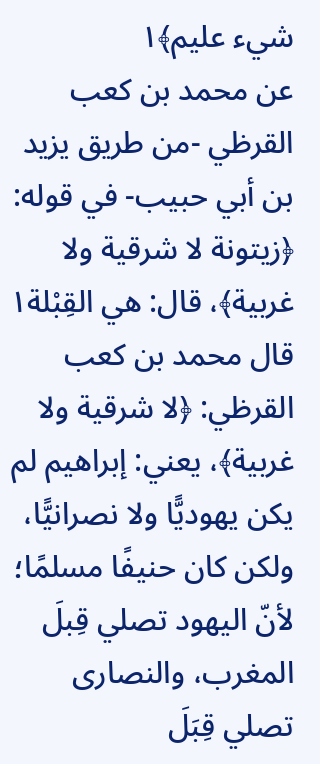شيء عليم﴾١
عن محمد بن كعب القرظي -من طريق يزيد بن أبي حبيب- في قوله: ﴿زيتونة لا شرقية ولا غربية﴾، قال: هي القِبْلة١
قال محمد بن كعب القرظي: ﴿لا شرقية ولا غربية﴾، يعني: إبراهيم لم يكن يهوديًّا ولا نصرانيًّا، ولكن كان حنيفًا مسلمًا؛ لأنّ اليهود تصلي قِبلَ المغرب، والنصارى تصلي قِبَلَ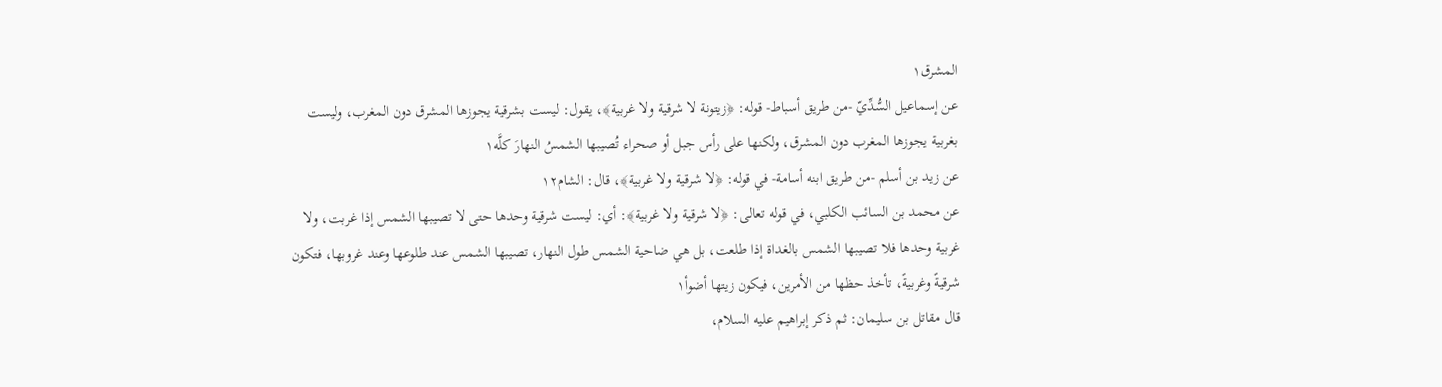المشرق١
عن إسماعيل السُّدِّيّ -من طريق أسباط- قوله: ﴿زيتونة لا شرقية ولا غربية﴾، يقول: ليست بشرقية يجوزها المشرق دون المغرب، وليست بغربية يجوزها المغرب دون المشرق، ولكنها على رأس جبل أو صحراء تُصيبها الشمسُ النهارَ كلَّه١
عن زيد بن أسلم -من طريق ابنه أسامة- في قوله: ﴿لا شرقية ولا غربية﴾، قال: الشام١٢
عن محمد بن السائب الكلبي، في قوله تعالى: ﴿لا شرقية ولا غربية﴾: أي: ليست شرقية وحدها حتى لا تصيبها الشمس إذا غربت، ولا غربية وحدها فلا تصيبها الشمس بالغداة إذا طلعت، بل هي ضاحية الشمس طول النهار، تصيبها الشمس عند طلوعها وعند غروبها، فتكون شرقيةً وغربيةً، تأخذ حظها من الأمرين، فيكون زيتها أضوأ١
قال مقاتل بن سليمان: ثم ذكر إبراهيم عليه السلام،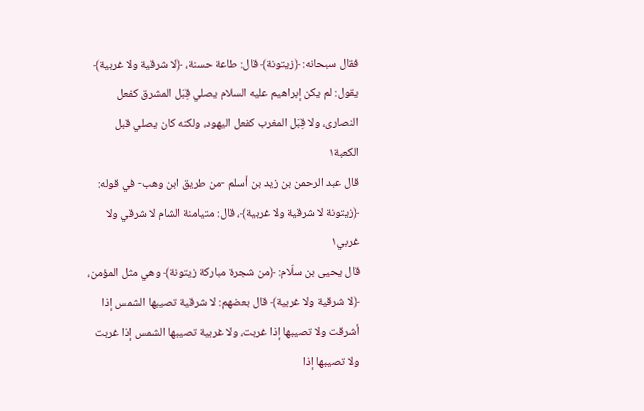فقال سبحانه: ﴿زيتونة﴾ قال: طاعة حسنة، ﴿لا شرقية ولا غربية﴾ يقول: لم يكن إبراهيم عليه السلام يصلي قِبَل المشرق كفعل النصارى، ولا قِبَل المغرب كفعل اليهود، ولكنه كان يصلي قبل الكعبة١
قال عبد الرحمن بن زيد بن أسلم -من طريق ابن وهب- في قوله: ﴿زيتونة لا شرقية ولا غربية﴾، قال: متيامنة الشام لا شرقي ولا غربي١
قال يحيى بن سلّام: ﴿من شجرة مباركة زيتونة﴾ وهي مثل المؤمن، ﴿لا شرقية ولا غربية﴾ قال بعضهم: لا شرقية تصيبها الشمس إذا أشرقت ولا تصيبها إذا غربت، ولا غربية تصيبها الشمس إذا غربت ولا تصيبها إذا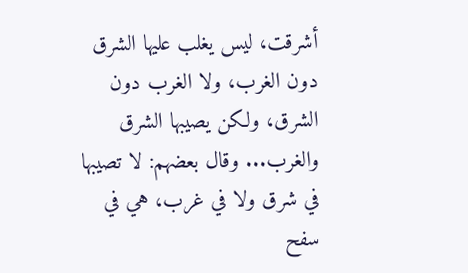أشرقت، ليس يغلب عليها الشرق دون الغرب، ولا الغرب دون الشرق، ولكن يصيبها الشرق والغرب... وقال بعضهم: لا تصيبها في شرق ولا في غرب، هي في سفح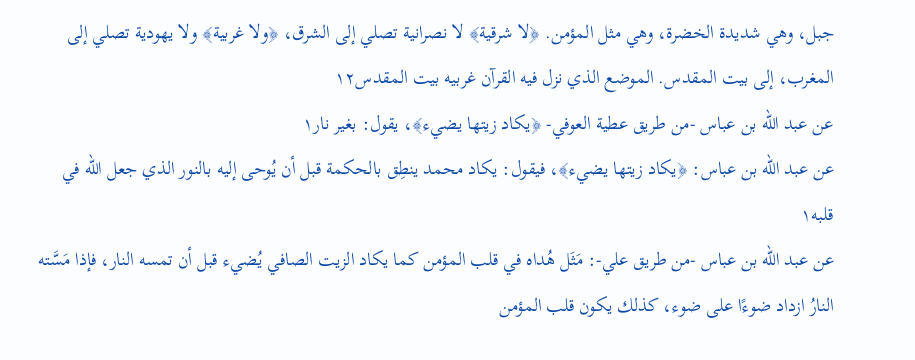جبل، وهي شديدة الخضرة، وهي مثل المؤمن. ﴿لا شرقية﴾ لا نصرانية تصلي إلى الشرق، ﴿ولا غربية﴾ ولا يهودية تصلي إلى المغرب، إلى بيت المقدس. الموضع الذي نزل فيه القرآن غربيه بيت المقدس١٢
عن عبد الله بن عباس -من طريق عطية العوفي- ﴿يكاد زيتها يضيء﴾، يقول: بغير نار١
عن عبد الله بن عباس: ﴿يكاد زيتها يضيء﴾، فيقول: يكاد محمد ينطِق بالحكمة قبل أن يُوحى إليه بالنور الذي جعل الله في قلبه١
عن عبد الله بن عباس -من طريق علي-: مَثَل هُداه في قلب المؤمن كما يكاد الزيت الصافي يُضيء قبل أن تمسه النار، فإذا مَسَّته النارُ ازداد ضوءًا على ضوء، كذلك يكون قلب المؤمن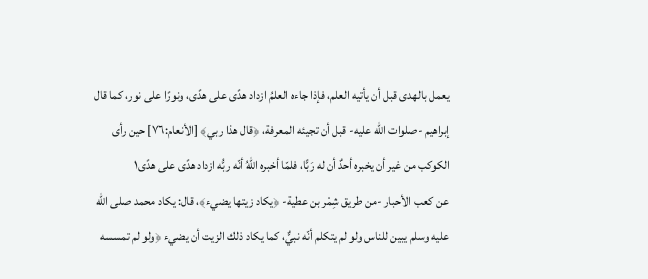يعمل بالهدى قبل أن يأتيه العلم، فإذا جاءه العلمُ ازداد هدًى على هدًى، ونورًا على نور، كما قال إبراهيم -صلوات الله عليه- قبل أن تجيئه المعرفة، ﴿قال هذا ربي﴾ [الأنعام:٧٦] حين رأى الكوكب من غير أن يخبره أحدٌ أن له رَبًّا، فلمّا أخبره اللهُ أنّه ربُّه ازداد هدًى على هدًى١
عن كعب الأحبار -من طريق شِمْر بن عطية- ﴿يكاد زيتها يضيء﴾، قال: يكاد محمد صلى الله عليه وسلم يبين للناس ولو لم يتكلم أنّه نبيٌّ، كما يكاد ذلك الزيت أن يضيء ﴿ولو لم تمسسه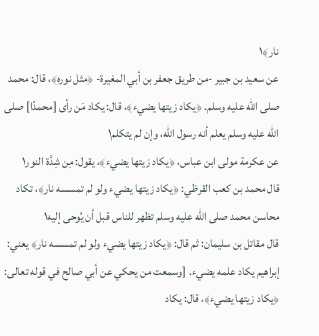نار﴾١
عن سعيد بن جبير -من طريق جعفر بن أبي المغيرة- ﴿مثل نوره﴾، قال: محمد صلى الله عليه وسلم. ﴿يكاد زيتها يضيء﴾، قال: يكاد مَن رأى [محمدًا] صلى الله عليه وسلم يعلم أنه رسول الله، وإن لم يتكلم١
عن عكرمة مولى ابن عباس، ﴿يكاد زيتها يضيء﴾، يقول: مِن شِدَّة النور١
قال محمد بن كعب القرظي: ﴿يكاد زيتها يضيء ولو لم تمسسه نار﴾، تكاد محاسن محمد صلى الله عليه وسلم تظهر للناس قبل أن يُوحى إليه١
قال مقاتل بن سليمان: ثم قال: ﴿يكاد زيتها يضيء ولو لم تمسسه نار﴾ يعني: إبراهيم يكاد علمه يضيء. [وسمعت من يحكي عن أبي صالح في قوله تعالى: ﴿يكاد زيتها يضيء﴾، قال: يكاد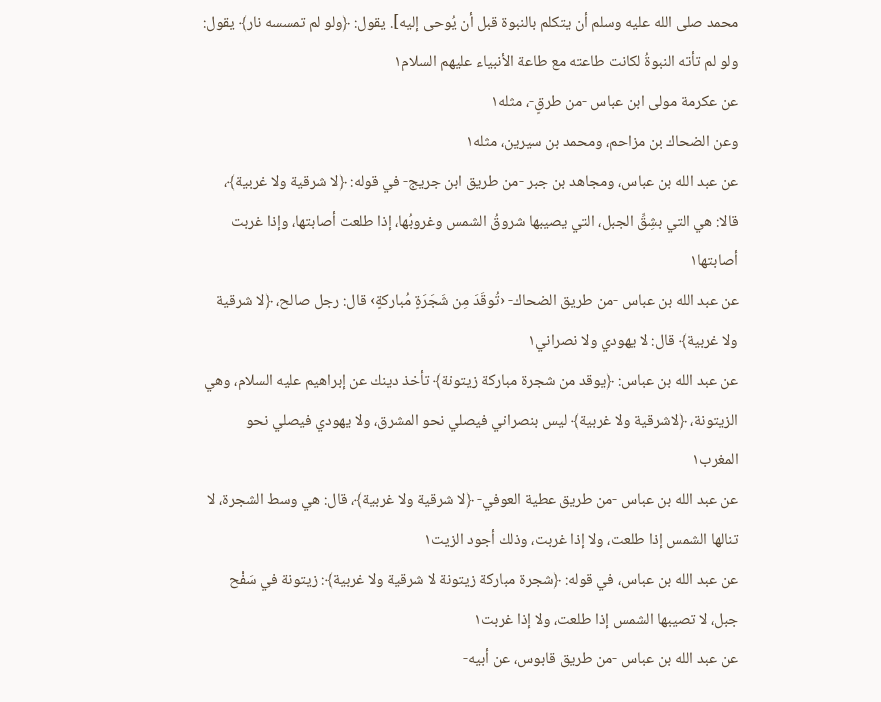محمد صلى الله عليه وسلم أن يتكلم بالنبوة قبل أن يُوحى إليه]. يقول: ﴿ولو لم تمسسه نار﴾ يقول: ولو لم تأته النبوةُ لكانت طاعته مع طاعة الأنبياء عليهم السلام١
عن عكرمة مولى ابن عباس -من طرقٍ-، مثله١
وعن الضحاك بن مزاحم، ومحمد بن سيرين، مثله١
عن عبد الله بن عباس، ومجاهد بن جبر -من طريق ابن جريج- في قوله: ﴿لا شرقية ولا غربية﴾، قالا: هي التي بشِقِّ الجبل، التي يصيبها شروقُ الشمس وغروبُها، إذا طلعت أصابتها، وإذا غربت أصابتها١
عن عبد الله بن عباس -من طريق الضحاك- ‹تُوقَدَ مِن شَجَرَةٍ مُباركةٍ› قال: رجل صالح، ﴿لا شرقية ولا غربية﴾ قال: لا يهودي ولا نصراني١
عن عبد الله بن عباس: ﴿يوقد من شجرة مباركة زيتونة﴾ تأخذ دينك عن إبراهيم عليه السلام، وهي الزيتونة، ﴿لاشرقية ولا غربية﴾ ليس بنصراني فيصلي نحو المشرق، ولا يهودي فيصلي نحو المغرب١
عن عبد الله بن عباس -من طريق عطية العوفي- ﴿لا شرقية ولا غربية﴾، قال: هي وسط الشجرة، لا تنالها الشمس إذا طلعت، ولا إذا غربت، وذلك أجود الزيت١
عن عبد الله بن عباس، في قوله: ﴿شجرة مباركة زيتونة لا شرقية ولا غربية﴾: زيتونة في سَفْح جبل، لا تصيبها الشمس إذا طلعت، ولا إذا غربت١
عن عبد الله بن عباس -من طريق قابوس، عن أبيه-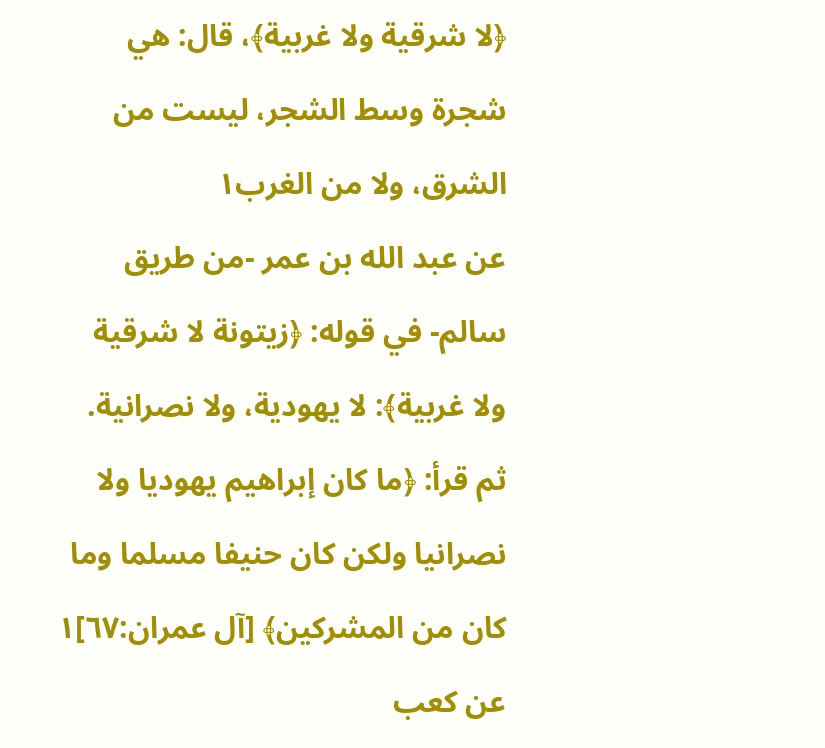﴿لا شرقية ولا غربية﴾، قال: هي شجرة وسط الشجر، ليست من الشرق، ولا من الغرب١
عن عبد الله بن عمر -من طريق سالم- في قوله: ﴿زيتونة لا شرقية ولا غربية﴾: لا يهودية، ولا نصرانية. ثم قرأ: ﴿ما كان إبراهيم يهوديا ولا نصرانيا ولكن كان حنيفا مسلما وما كان من المشركين﴾ [آل عمران:٦٧]١
عن كعب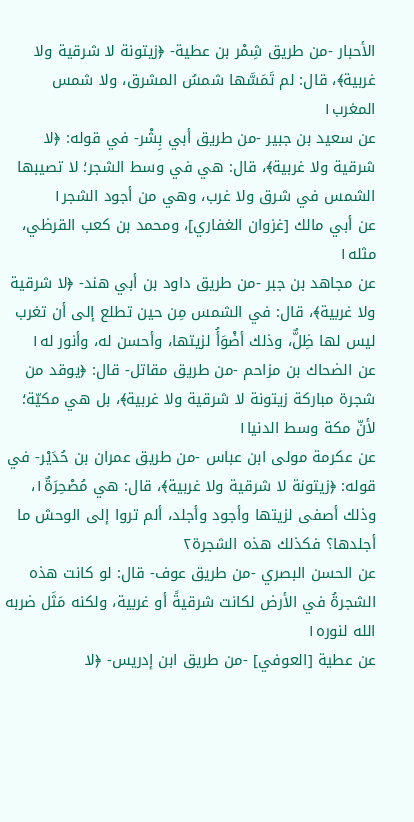الأحبار -من طريق شِمْر بن عطية- ﴿زيتونة لا شرقية ولا غربية﴾، قال: لم تَمَسَّها شمسُ المشرق، ولا شمس المغرب١
عن سعيد بن جبير -من طريق أبي بِشْر- في قوله: ﴿لا شرقية ولا غربية﴾، قال: هي في وسط الشجر؛ لا تصيبها الشمس في شرق ولا غرب، وهي من أجود الشجر١
عن أبي مالك [غزوان الغفاري]، ومحمد بن كعب القرظي، مثله١
عن مجاهد بن جبر -من طريق داود بن أبي هند- ﴿لا شرقية ولا غربية﴾، قال: في الشمس مِن حين تطلع إلى أن تغرب ليس لها ظِلٌّ، وذلك أضْوَأُ لزيتها، وأحسن له، وأنور له١
عن الضحاك بن مزاحم -من طريق مقاتل- قال: ﴿يوقد من شجرة مباركة زيتونة لا شرقية ولا غربية﴾، بل هي مكيّة؛ لأنّ مكة وسط الدنيا١
عن عكرمة مولى ابن عباس -من طريق عمران بن حُدَيْر- في قوله: ﴿زيتونة لا شرقية ولا غربية﴾، قال: هي مُصْحِرَةٌ١، وذلك أصفى لزيتها وأجود وأجلد، ألم تروا إلى الوحش ما أجلدها؟ فكذلك هذه الشجرة٢
عن الحسن البصري -من طريق عوف- قال: لو كانت هذه الشجرةُ في الأرض لكانت شرقيةً أو غربية، ولكنه مَثَل ضربه الله لنوره١
عن عطية [العوفي] -من طريق ابن إدريس- ﴿لا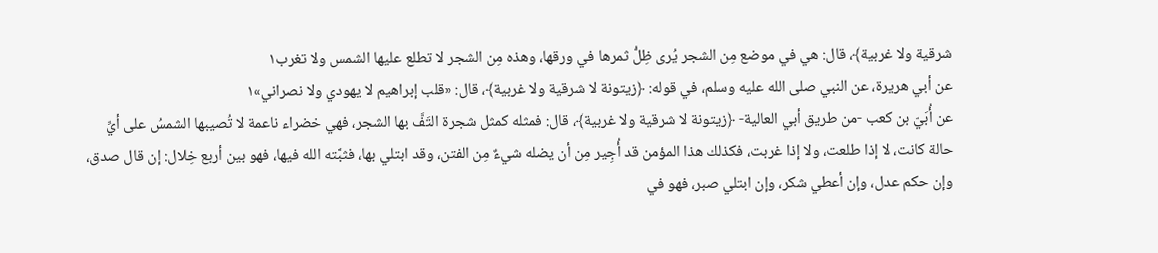شرقية ولا غربية﴾، قال: هي في موضع مِن الشجر يُرى ظِلُّ ثمرها في ورقها، وهذه مِن الشجر لا تطلع عليها الشمس ولا تغرب١
عن أبي هريرة، عن النبي صلى الله عليه وسلم، في قوله: ﴿زيتونة لا شرقية ولا غربية﴾، قال: «قلب إبراهيم لا يهودي ولا نصراني»١
عن أُبَيّ بن كعب -من طريق أبي العالية- ﴿زيتونة لا شرقية ولا غربية﴾، قال: فمثله كمثل شجرة التَفَّ بها الشجر، فهي خضراء ناعمة لا تُصيبها الشمسُ على أيِّ حالة كانت، لا إذا طلعت، ولا إذا غربت، فكذلك هذا المؤمن قد أُجِير مِن أن يضله شيءٌ مِن الفتن، وقد ابتلي بها، فثبَّته الله فيها، فهو بين أربع خِلال: إن قال صدق، وإن حكم عدل، وإن أعطي شكر، وإن ابتلي صبر، فهو في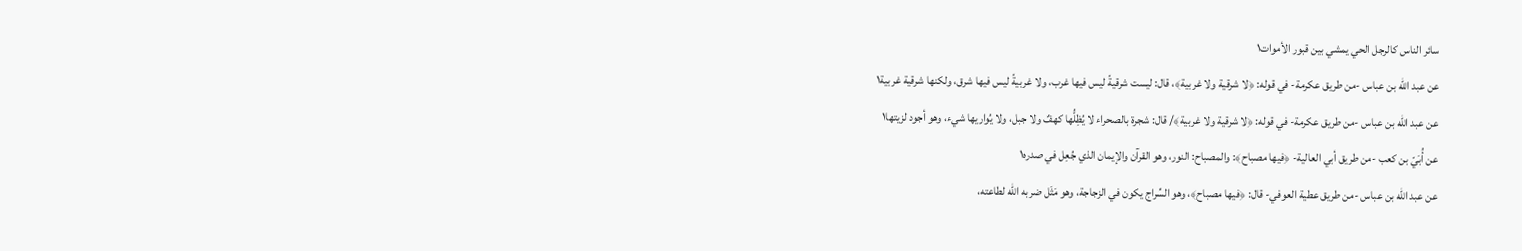سائر الناس كالرجل الحي يمشي بين قبور الأموات١
عن عبد الله بن عباس -من طريق عكرمة- في قوله: ﴿لا شرقية ولا غربية﴾، قال: ليست شرقيةً ليس فيها غرب، ولا غربيةً ليس فيها شرق، ولكنها شرقية غربية١
عن عبد الله بن عباس -من طريق عكرمة- في قوله: ﴿لا شرقية ولا غربية﴾/ قال: شجرة بالصحراء لا يُظِلُّها كهفٌ ولا جبل، ولا يُواريها شيء، وهو أجود لزيتها١
عن أُبَيّ بن كعب -من طريق أبي العالية- ﴿فيها مصباح﴾: والمصباح: النور، وهو القرآن والإيمان الذي جُعِل في صدره١
عن عبد الله بن عباس -من طريق عطية العوفي- قال: ﴿فيها مصباح﴾، وهو السِّراج يكون في الزجاجة، وهو مَثَل ضربه الله لطاعته،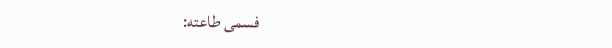فسمى طاعته: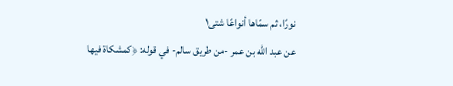نورًا، ثم سمّاها أنواعًا شتى١
عن عبد الله بن عمر -من طريق سالم- في قوله: ﴿كمشكاة فيها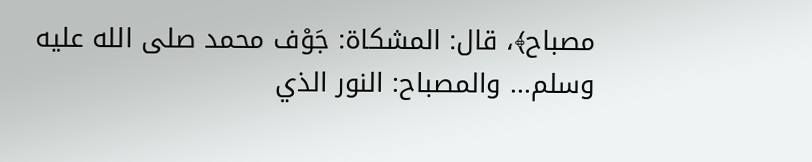مصباح﴾، قال: المشكاة: جَوْف محمد صلى الله عليه وسلم... والمصباح: النور الذي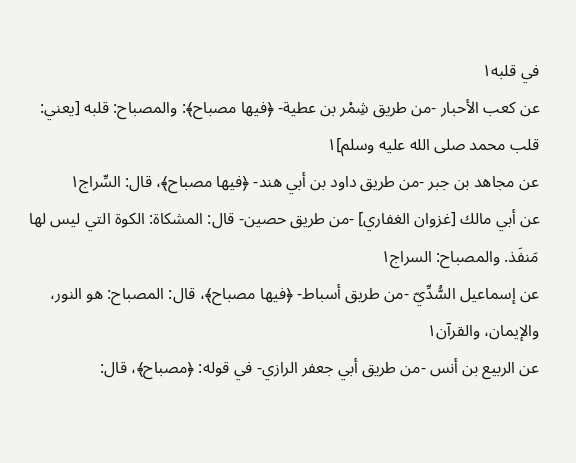في قلبه١
عن كعب الأحبار -من طريق شِمْر بن عطية- ﴿فيها مصباح﴾: والمصباح: قلبه [يعني: قلب محمد صلى الله عليه وسلم]١
عن مجاهد بن جبر -من طريق داود بن أبي هند- ﴿فيها مصباح﴾، قال: السِّراج١
عن أبي مالك [غزوان الغفاري] -من طريق حصين- قال: المشكاة: الكوة التي ليس لها مَنفَذ. والمصباح: السراج١
عن إسماعيل السُّدِّيّ -من طريق أسباط- ﴿فيها مصباح﴾، قال: المصباح: هو النور، والإيمان، والقرآن١
عن الربيع بن أنس -من طريق أبي جعفر الرازي- في قوله: ﴿مصباح﴾، قال: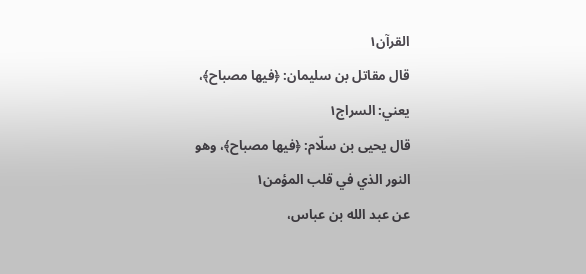القرآن١
قال مقاتل بن سليمان: ﴿فيها مصباح﴾، يعني: السراج١
قال يحيى بن سلّام: ﴿فيها مصباح﴾، وهو النور الذي في قلب المؤمن١
عن عبد الله بن عباس،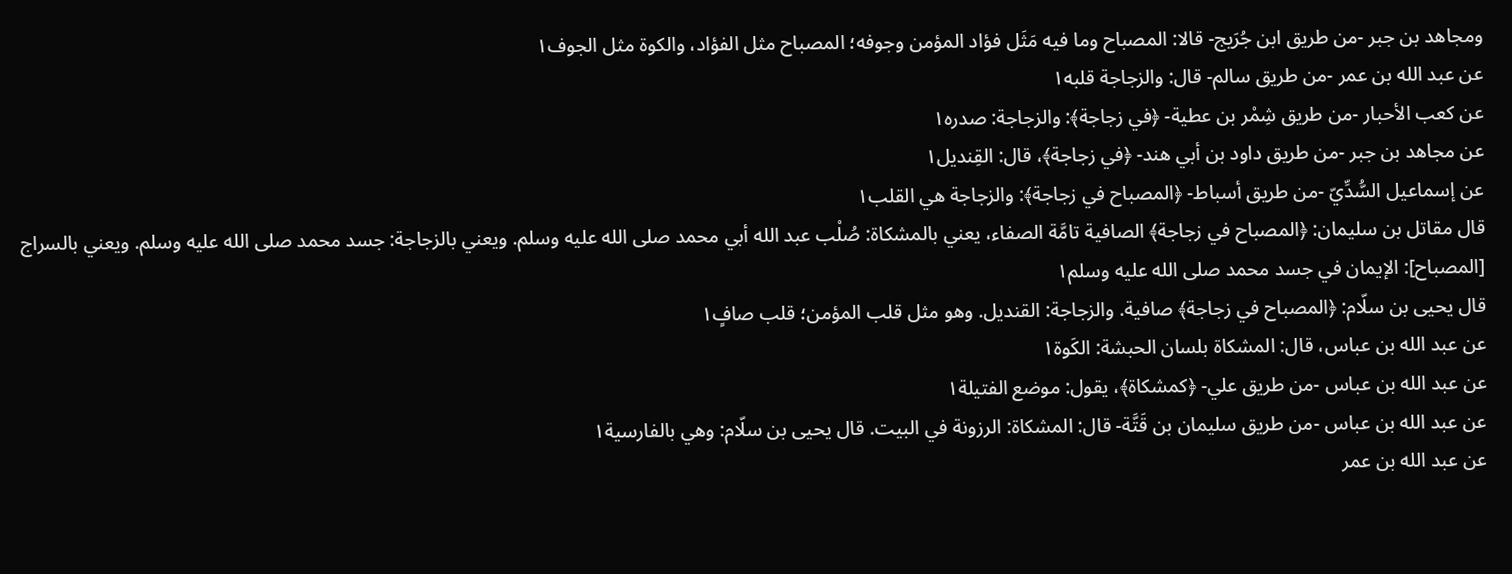ومجاهد بن جبر -من طريق ابن جُرَيج- قالا: المصباح وما فيه مَثَل فؤاد المؤمن وجوفه؛ المصباح مثل الفؤاد، والكوة مثل الجوف١
عن عبد الله بن عمر -من طريق سالم- قال: والزجاجة قلبه١
عن كعب الأحبار -من طريق شِمْر بن عطية- ﴿في زجاجة﴾: والزجاجة: صدره١
عن مجاهد بن جبر -من طريق داود بن أبي هند- ﴿في زجاجة﴾، قال: القِنديل١
عن إسماعيل السُّدِّيّ -من طريق أسباط- ﴿المصباح في زجاجة﴾: والزجاجة هي القلب١
قال مقاتل بن سليمان: ﴿المصباح في زجاجة﴾ الصافية تامَّة الصفاء، يعني بالمشكاة: صُلْب عبد الله أبي محمد صلى الله عليه وسلم. ويعني بالزجاجة: جسد محمد صلى الله عليه وسلم. ويعني بالسراج [المصباح]: الإيمان في جسد محمد صلى الله عليه وسلم١
قال يحيى بن سلّام: ﴿المصباح في زجاجة﴾ صافية. والزجاجة: القنديل. وهو مثل قلب المؤمن؛ قلب صافٍ١
عن عبد الله بن عباس، قال: المشكاة بلسان الحبشة: الكَوة١
عن عبد الله بن عباس -من طريق علي- ﴿كمشكاة﴾، يقول: موضع الفتيلة١
عن عبد الله بن عباس -من طريق سليمان بن قَتَّة- قال: المشكاة: الرزونة في البيت. قال يحيى بن سلّام: وهي بالفارسية١
عن عبد الله بن عمر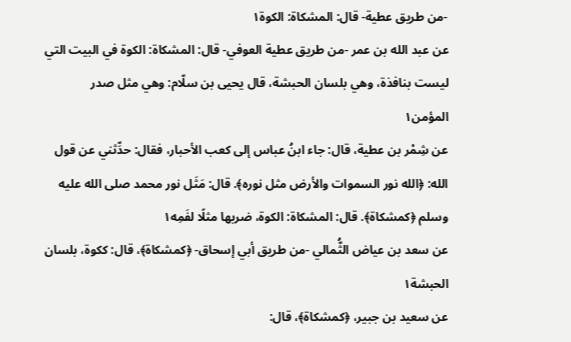-من طريق عطية- قال: المشكاة: الكوة١
عن عبد الله بن عمر -من طريق عطية العوفي- قال: المشكاة: الكوة في البيت التي ليست بنافذة، وهي بلسان الحبشة، قال يحيى بن سلّام: وهي مثل صدر المؤمن١
عن شِمْر بن عطية، قال: جاء ابنُ عباس إلى كعب الأحبار، فقال: حدِّثني عن قول الله: ﴿الله نور السموات والأرض مثل نوره﴾. قال: مَثَل نور محمد صلى الله عليه وسلم ﴿كمشكاة﴾. قال: المشكاة: الكوة، ضربها مثلًا لفَمِه١
عن سعد بن عياض الثُّمالي -من طريق أبي إسحاق- ﴿كمشكاة﴾، قال: ككوة، بلسان الحبشة١
عن سعيد بن جبير، ﴿كمشكاة﴾، قال: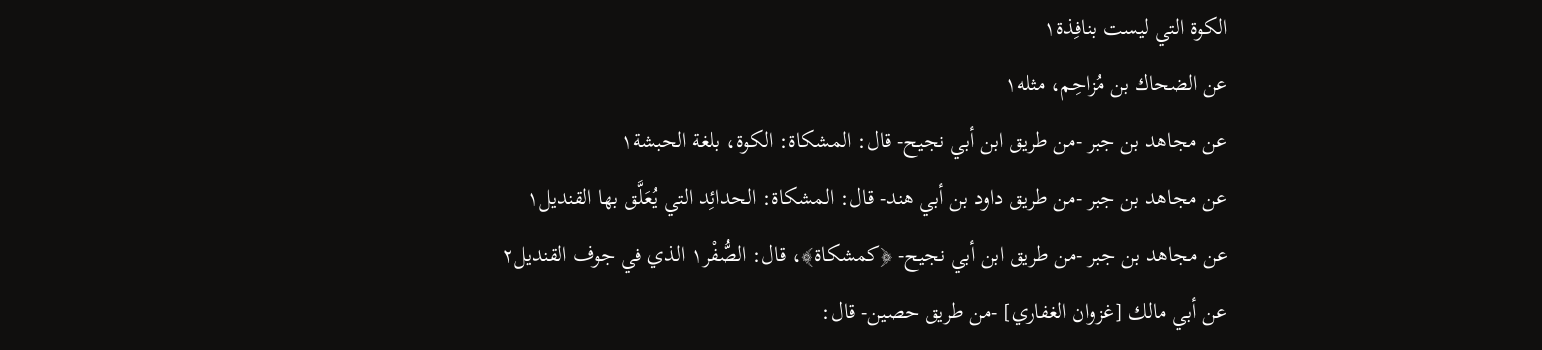الكوة التي ليست بنافِذة١
عن الضحاك بن مُزاحِم، مثله١
عن مجاهد بن جبر -من طريق ابن أبي نجيح- قال: المشكاة: الكوة، بلغة الحبشة١
عن مجاهد بن جبر -من طريق داود بن أبي هند- قال: المشكاة: الحدائِد التي يُعَلَّق بها القنديل١
عن مجاهد بن جبر -من طريق ابن أبي نجيح- ﴿كمشكاة﴾، قال: الصُّفْر١ الذي في جوف القنديل٢
عن أبي مالك [غزوان الغفاري] -من طريق حصين- قال: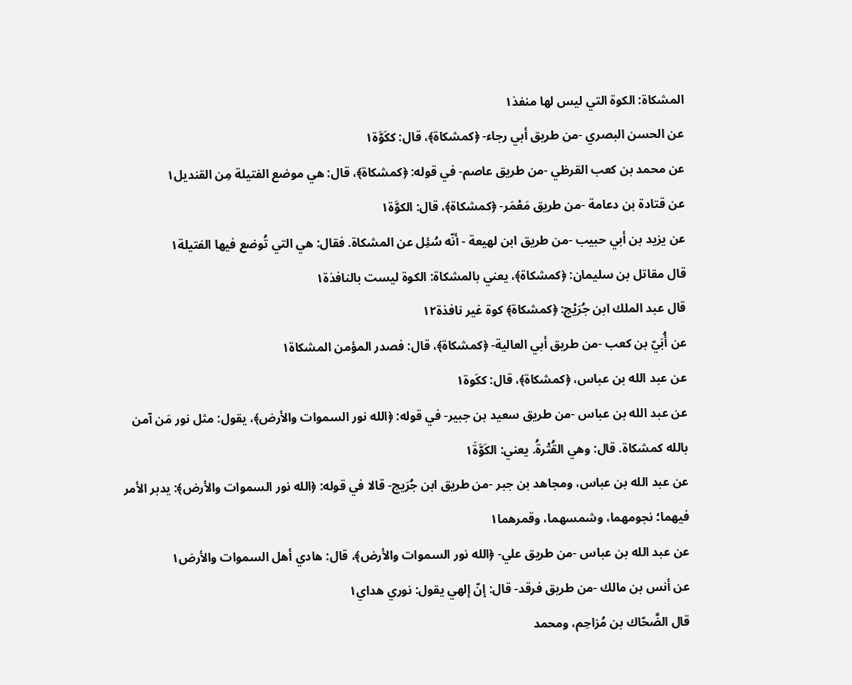المشكاة: الكوة التي ليس لها منفذ١
عن الحسن البصري -من طريق أبي رجاء- ﴿كمشكاة﴾، قال: ككَوَّة١
عن محمد بن كعب القرظي -من طريق عاصم- في قوله: ﴿كمشكاة﴾، قال: هي موضع الفتيلة مِن القنديل١
عن قتادة بن دعامة -من طريق مَعْمَر- ﴿كمشكاة﴾، قال: الكوَّة١
عن يزيد بن أبي حبيب -من طريق ابن لهيعة - أنّه سُئِل عن المشكاة. فقال: هي التي تُوضع فيها الفتيلة١
قال مقاتل بن سليمان: ﴿كمشكاة﴾، يعني بالمشكاة: الكوة ليست بالنافذة١
قال عبد الملك ابن جُرَيْج: ﴿كمشكاة﴾ كوة غير نافذة١٢
عن أُبَيّ بن كعب -من طريق أبي العالية- ﴿كمشكاة﴾، قال: فصدر المؤمن المشكاة١
عن عبد الله بن عباس، ﴿كمشكاة﴾، قال: ككَوة١
عن عبد الله بن عباس -من طريق سعيد بن جبير- في قوله: ﴿الله نور السموات والأرض﴾، يقول: مثل نور مَن آمن بالله كمشكاة. قال: وهي القُتْرةُ. يعني: الكَوَّةَ١
عن عبد الله بن عباس، ومجاهد بن جبر -من طريق ابن جُرَيج- قالا في قوله: ﴿الله نور السموات والأرض﴾: يدبر الأمر فيهما؛ نجومهما، وشمسهما، وقمرهما١
عن عبد الله بن عباس -من طريق علي- ﴿الله نور السموات والأرض﴾، قال: هادي أهل السموات والأرض١
عن أنس بن مالك -من طريق فرقد- قال: إنّ إلهي يقول: نوري هداي١
قال الضَّحّاك بن مُزاحِم، ومحمد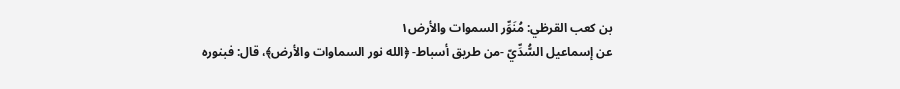بن كعب القرظي: مُنَوِّر السموات والأرض١
عن إسماعيل السُّدِّيّ -من طريق أسباط- ﴿الله نور السماوات والأرض﴾، قال: فبنوره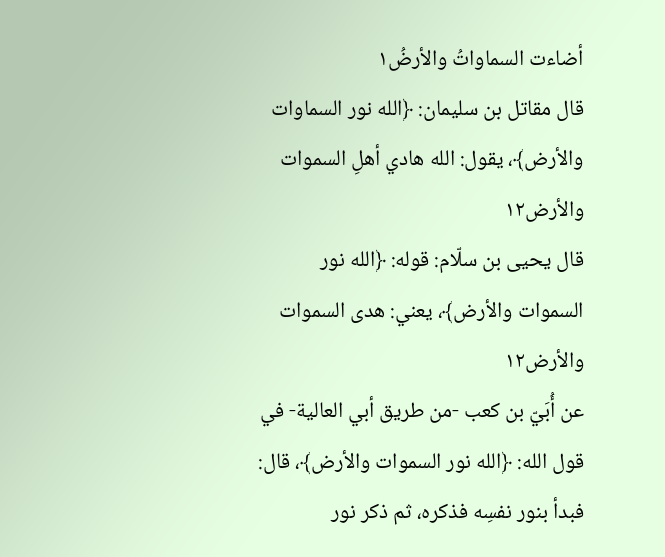أضاءت السماواتُ والأرضُ١
قال مقاتل بن سليمان: ﴿الله نور السماوات والأرض﴾، يقول: الله هادي أهلِ السموات والأرض١٢
قال يحيى بن سلّام: قوله: ﴿الله نور السموات والأرض﴾، يعني: هدى السموات والأرض١٢
عن أُبَيّ بن كعب -من طريق أبي العالية- في قول الله: ﴿الله نور السموات والأرض﴾، قال: فبدأ بنور نفسِه فذكره، ثم ذكر نور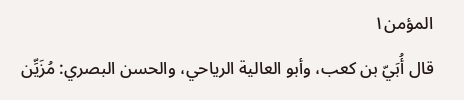المؤمن١
قال أُبَيّ بن كعب، وأبو العالية الرياحي، والحسن البصري: مُزَيِّن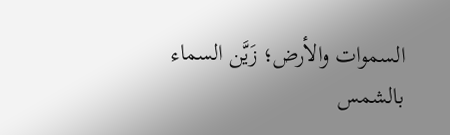السموات والأرض؛ زَيَّن السماء بالشمس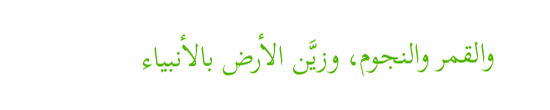والقمر والنجوم، وزيَّن الأرض بالأنبياء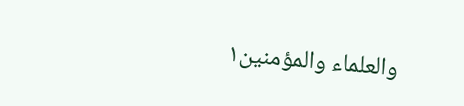والعلماء والمؤمنين١